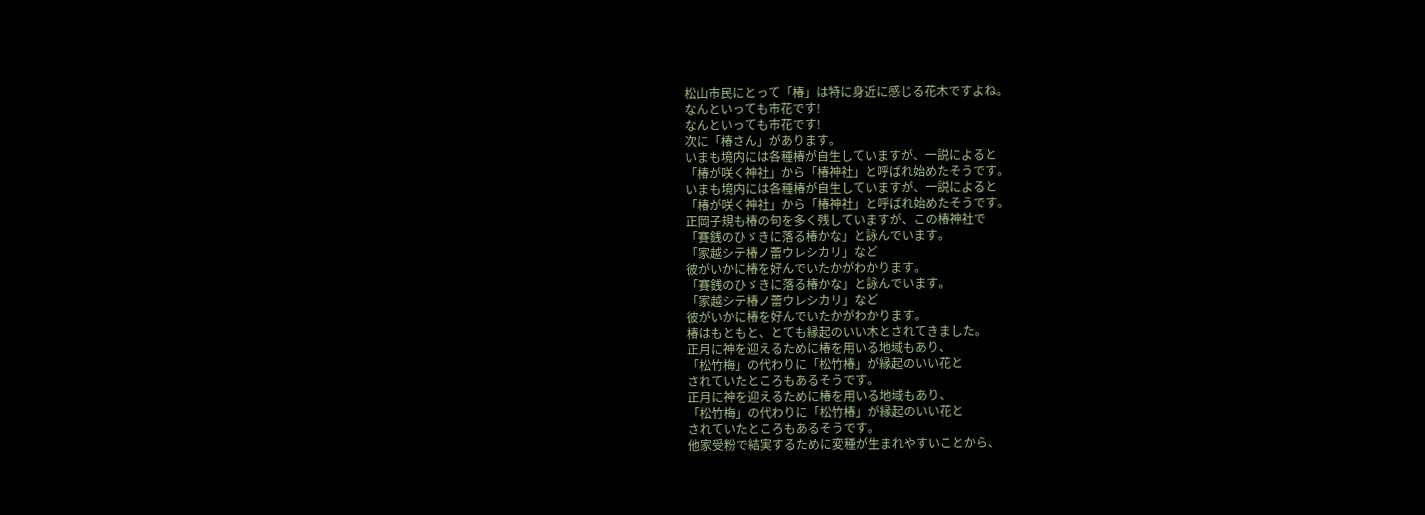松山市民にとって「椿」は特に身近に感じる花木ですよね。
なんといっても市花です!
なんといっても市花です!
次に「椿さん」があります。
いまも境内には各種椿が自生していますが、一説によると
「椿が咲く神社」から「椿神社」と呼ばれ始めたそうです。
いまも境内には各種椿が自生していますが、一説によると
「椿が咲く神社」から「椿神社」と呼ばれ始めたそうです。
正岡子規も椿の句を多く残していますが、この椿神社で
「賽銭のひゞきに落る椿かな」と詠んでいます。
「家越シテ椿ノ蕾ウレシカリ」など
彼がいかに椿を好んでいたかがわかります。
「賽銭のひゞきに落る椿かな」と詠んでいます。
「家越シテ椿ノ蕾ウレシカリ」など
彼がいかに椿を好んでいたかがわかります。
椿はもともと、とても縁起のいい木とされてきました。
正月に神を迎えるために椿を用いる地域もあり、
「松竹梅」の代わりに「松竹椿」が縁起のいい花と
されていたところもあるそうです。
正月に神を迎えるために椿を用いる地域もあり、
「松竹梅」の代わりに「松竹椿」が縁起のいい花と
されていたところもあるそうです。
他家受粉で結実するために変種が生まれやすいことから、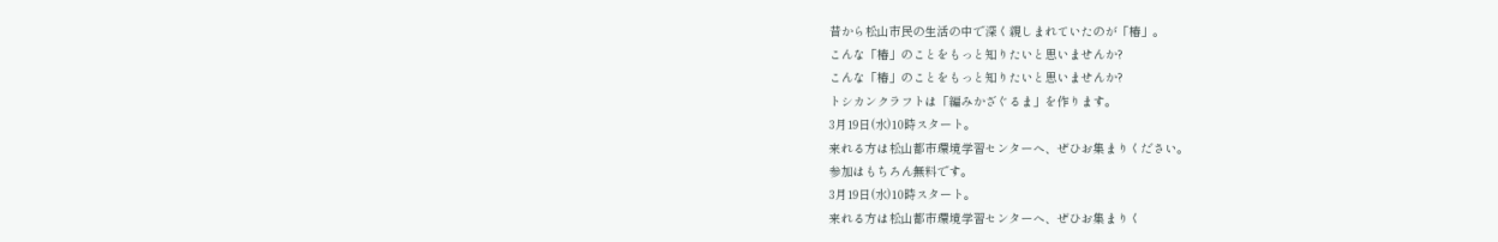昔から松山市民の生活の中で深く親しまれていたのが「椿」。
こんな「椿」のことをもっと知りたいと思いませんか?
こんな「椿」のことをもっと知りたいと思いませんか?
トシカンクラフトは「編みかざぐるま」を作ります。
3月19日(水)10時スタート。
来れる方は松山都市環境学習センターへ、ぜひお集まりください。
参加はもちろん無料です。
3月19日(水)10時スタート。
来れる方は松山都市環境学習センターへ、ぜひお集まりく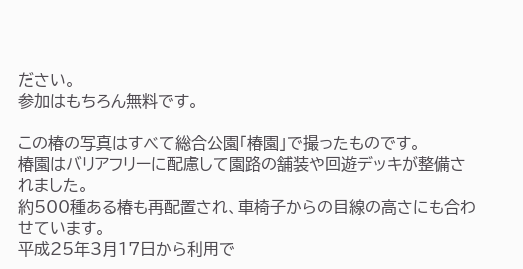ださい。
参加はもちろん無料です。

この椿の写真はすべて総合公園「椿園」で撮ったものです。
椿園はバリアフリーに配慮して園路の舗装や回遊デッキが整備されました。
約500種ある椿も再配置され、車椅子からの目線の高さにも合わせています。
平成25年3月17日から利用で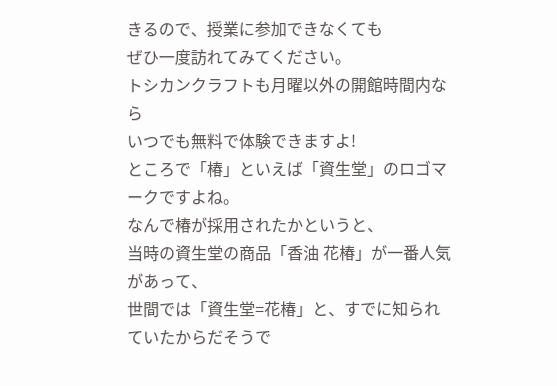きるので、授業に参加できなくても
ぜひ一度訪れてみてください。
トシカンクラフトも月曜以外の開館時間内なら
いつでも無料で体験できますよ!
ところで「椿」といえば「資生堂」のロゴマークですよね。
なんで椿が採用されたかというと、
当時の資生堂の商品「香油 花椿」が一番人気があって、
世間では「資生堂=花椿」と、すでに知られていたからだそうで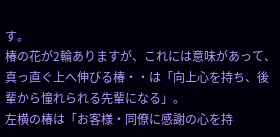す。
椿の花が2輪ありますが、これには意味があって、
真っ直ぐ上へ伸びる椿・・は「向上心を持ち、後輩から憧れられる先輩になる」。
左横の椿は「お客様・同僚に感謝の心を持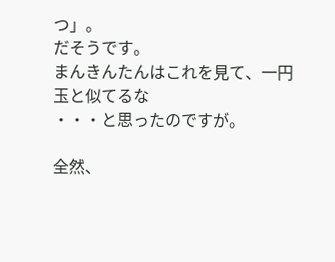つ」。
だそうです。
まんきんたんはこれを見て、一円玉と似てるな
・・・と思ったのですが。

全然、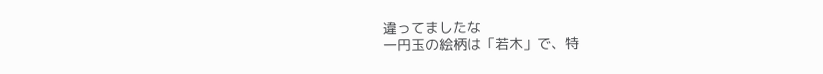違ってましたな
一円玉の絵柄は「若木」で、特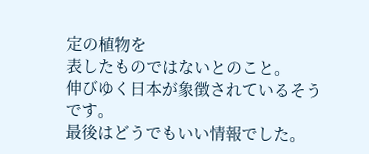定の植物を
表したものではないとのこと。
伸びゆく日本が象徴されているそうです。
最後はどうでもいい情報でした。